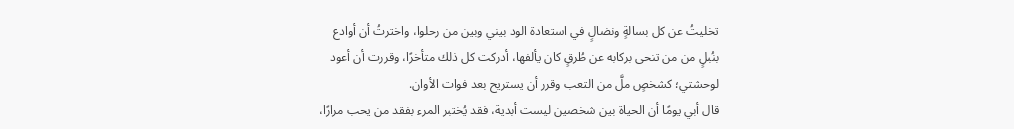تخليتُ عن كل بسالةٍ ونضالٍ في استعادة الود بيني وبين من رحلوا، واخترتُ أن أوادع بنُبلٍ من من تنحى بركابه عن طُرقٍ كان يألفها، أدركت كل ذلك متأخرًا، وقررت أن أعود لوحشتي؛ كشخصٍ ملَّ من التعب وقرر أن يستريح بعد فوات الأوان.
قال أبي يومًا أن الحياة بين شخصين ليست أبدية، فقد يُختبر المرء بفقد من يحب مرارًا،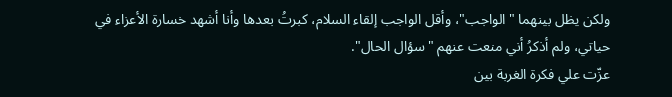ولكن يظل بينهما "الواجب"، وأقل الواجب إلقاء السلام، كبرتُ بعدها وأنا أشهد خسارة الأعزاء في حياتي، ولم أذكرُ أني منعت عنهم "سؤال الحال".
عزّت علي فكرة الغربة بين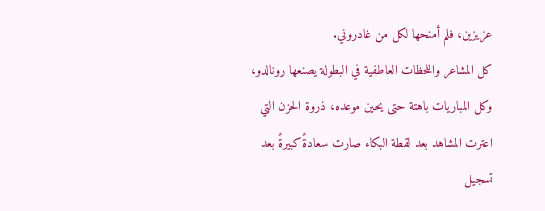عزيزين، فلم أمنحها لكل من غادروني.
كل المشاعر واللحظات العاطفية في البطولة يصنعها رونالدو، وكل المباريات باهتة حتى يحين موعده، ذروة الحزن التي اعترت المشاهد بعد لقطة البكاء صارت سعادةً كبيرةً بعد تسجيل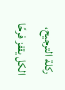ركلة الترجيح، الكل يقفز فرحًا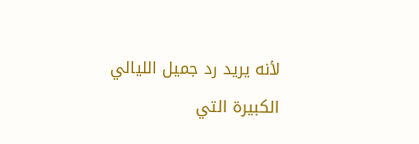لأنه يريد رد جميل الليالي الكبيرة التي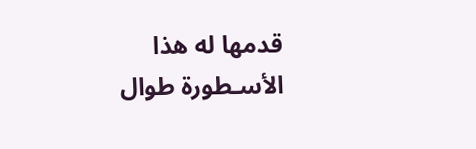قدمها له هذا الأسـطورة طوال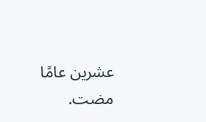عشرين عامًا مضت.